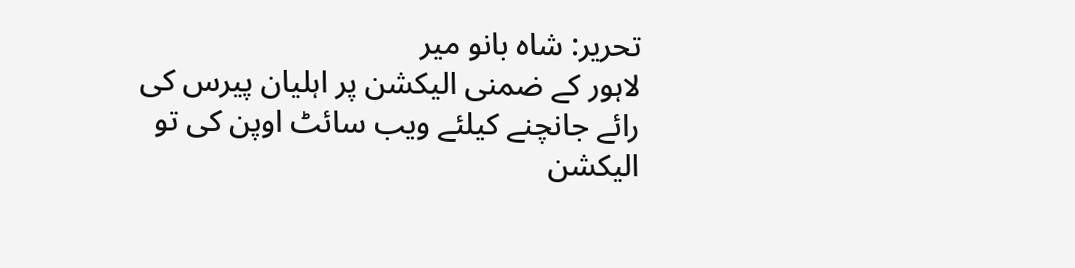تحریر: شاہ بانو میر
لاہور کے ضمنی الیکشن پر اہلیان پیرس کی رائے جانچنے کیلئے ویب سائٹ اوپن کی تو الیکشن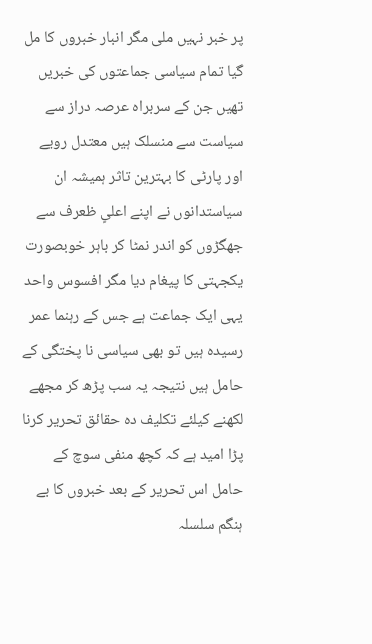پر خبر نہیں ملی مگر انبار خبروں کا مل گیا تمام سیاسی جماعتوں کی خبریں تھیں جن کے سربراہ عرصہ دراز سے سیاست سے منسلک ہیں معتدل رویے اور پارٹی کا بہترین تاثر ہمیشہ ان سیاستدانوں نے اپنے اعلیٍ ظعرف سے جھگڑوں کو اندر نمٹا کر باہر خوبصورت یکجہتی کا پیغام دیا مگر افسوس واحد یہی ایک جماعت ہے جس کے رہنما عمر رسیدہ ہیں تو بھی سیاسی نا پختگی کے حامل ہیں نتیجہ یہ سب پڑھ کر مجھے لکھنے کیلئے تکلیف دہ حقائق تحریر کرنا پڑا امید ہے کہ کچھ منفی سوچ کے حامل اس تحریر کے بعد خبروں کا بے ہنگم سلسلہ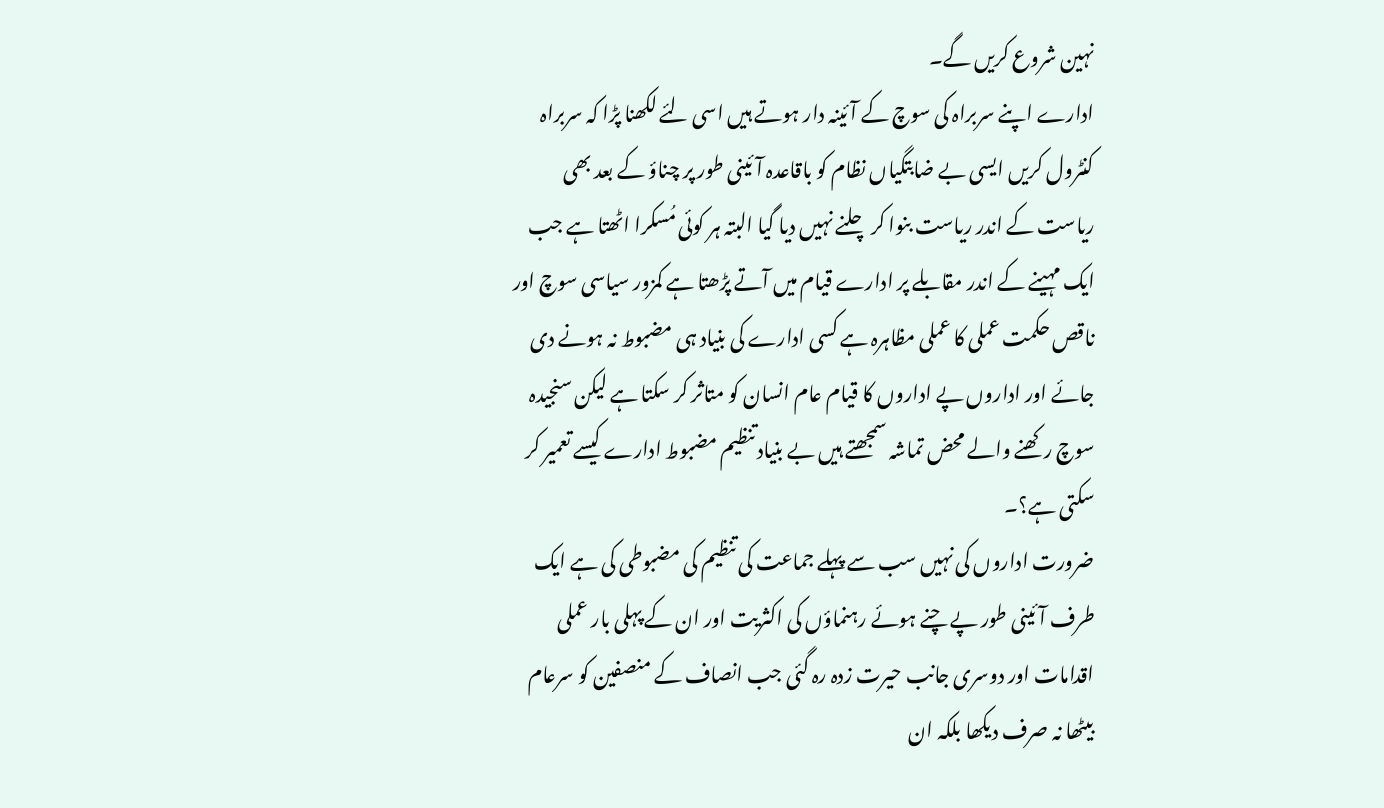نہین شروع کریں گے۔
ادارے اپنے سربراہ کی سوچ کے آئینہ دار ہوتے ہیں اسی لئے لکھنا پڑا کہ سربراہ کنٹرول کریں ایسی بے ضابتگیاں نظام کو باقاعدہ آئینی طور پر چناؤ کے بعد بھی ریاست کے اندر ریاست بنوا کر چلنے نہیں دیا گیا البتہ ہر کوئی مُسکرا اٹھتا ہے جب ایک مہینے کے اندر مقابلے پر ادارے قیام میں آتے پڑھتا ہے کمزور سیاسی سوچ اور ناقص حکمت عملی کا عملی مظاہرہ ہے کسی ادارے کی بنیاد ہی مضبوط نہ ہونے دی جائے اور اداروں پے اداروں کا قیام عام انسان کو متاثر کر سکتا ہے لیکن سنجیدہ سوچ رکھنے والے محض تماشہ سمجھتے ہیں بے بنیاد تنظیم مضبوط ادارے کیسے تعمیر کر سکتی ہے؟۔
ضرورت اداروں کی نہیں سب سے پہلے جماعت کی تنظیم کی مضبوطی کی ہے ایک طرف آئینی طور پے چنے ہوئے رہنماؤں کی اکثریت اور ان کے پہلی بار عملی اقدامات اور دوسری جانب حیرت زدہ رہ گئی جب انصاف کے منصفین کو سرعام بیٹھا نہ صرف دیکھا بلکہ ان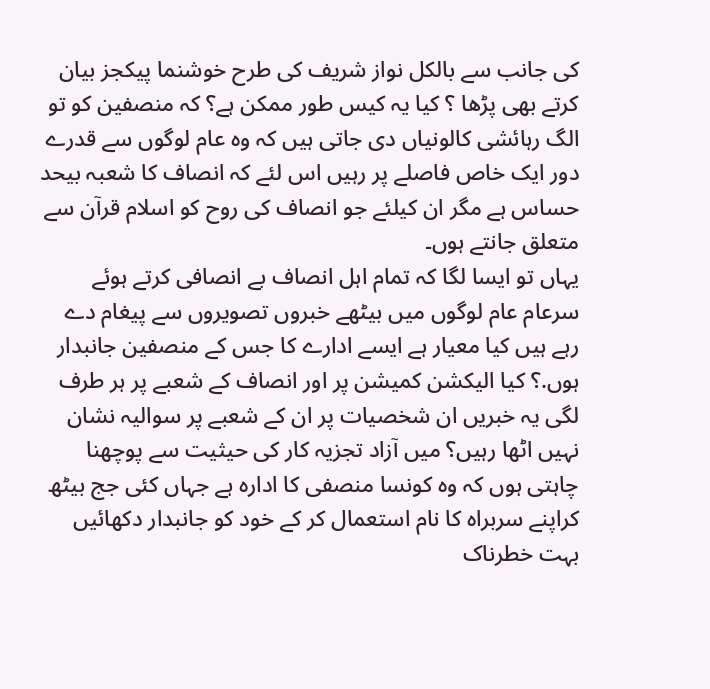کی جانب سے بالکل نواز شریف کی طرح خوشنما پیکجز بیان کرتے بھی پڑھا ؟ کیا یہ کیس طور ممکن ہے؟ کہ منصفین کو تو الگ رہائشی کالونیاں دی جاتی ہیں کہ وہ عام لوگوں سے قدرے دور ایک خاص فاصلے پر رہیں اس لئے کہ انصاف کا شعبہ بیحد حساس ہے مگر ان کیلئے جو انصاف کی روح کو اسلام قرآن سے متعلق جانتے ہوں۔
یہاں تو ایسا لگا کہ تمام اہل انصاف بے انصافی کرتے ہوئے سرعام عام لوگوں میں بیٹھے خبروں تصویروں سے پیغام دے رہے ہیں کیا معیار ہے ایسے ادارے کا جس کے منصفین جانبدار ہوں.؟ کیا الیکشن کمیشن پر اور انصاف کے شعبے پر ہر طرف لگی یہ خبریں ان شخصیات پر ان کے شعبے پر سوالیہ نشان نہیں اٹھا رہیں؟ میں آزاد تجزیہ کار کی حیثیت سے پوچھنا چاہتی ہوں کہ وہ کونسا منصفی کا ادارہ ہے جہاں کئی جج بیٹھ کراپنے سربراہ کا نام استعمال کر کے خود کو جانبدار دکھائیں بہت خطرناک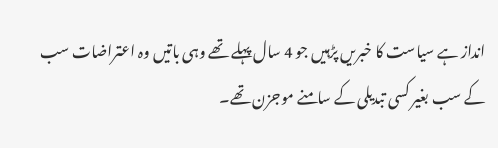انداز ہے سیاست کا خبریں پڑہیں جو 4 سال پہلے تھے وہی باتیں وہ اعتراضات سب کے سب بغیر کسی تبدیلی کے سامنے موجزن تھے۔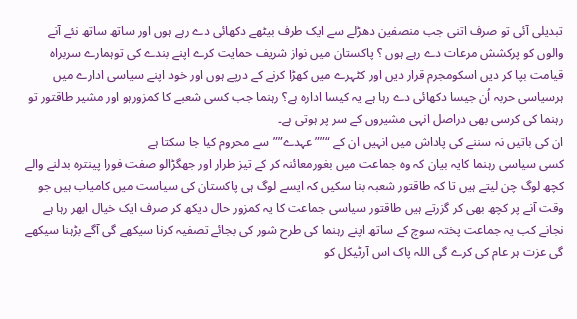تبدیلی آئی تو صرف اتنی جب منصفین دھڑلے سے ایک طرف بیٹھے دکھائی دے رہے ہوں اور ساتھ ساتھ نئے آنے والوں کو پرکشش مرعات دے رہے ہوں ؟ پاکستان میں نواز شریف حمایت کرے اپنے بندے کی توہمارے سربراہ قیامت بپا کر دیں اسکومجرم قرار دیں اور کٹہرے میں کھڑا کرنے کے درپے ہوں اور خود اپنے سیاسی ادارے میں ہرسیاسی حربہ اُن جیسا دکھائی دے رہا ہے یہ کیسا ادارہ ہے؟ رہنما جب کسی شعبے کا کمزورہو اور مشیر طاقتور تو رہنما کی کرسی بھی دراصل انہی مشیروں کے سر پر ہوتی ہے۔
ان کی باتیں نہ سننے کی پاداش میں انہیں ان کے “””عہدے”” سے محروم کیا جا سکتا ہے
کسی سیاسی رہنما کایہ بیان کہ وہ جماعت میں بغورمعائنہ کر کے تیز طرار اور جھگڑالو صفت فورا پینترہ بدلنے والے کچھ لوگ چن لیتے ہیں تا کہ طاقتور شعبہ بنا سکیں کہ ایسے لوگ ہی پاکستان کی سیاست میں کامیاب ہیں جو وقت آنے پر کچھ بھی کر گزرتے ہیں طاقتور سیاسی جماعت کا یہ کمزور حال دیکھ کر صرف ایک خیال ابھر رہا ہے نجانے کب یہ جماعت پختہ سوچ کے ساتھ اپنے رہنما کی طرح شور کی بجائے تصفیہ کرنا سیکھے گی آگے بڑہنا سیکھے گی عزت ہر عام کی کرے گی اللہ پاک اس آرٹیکل کو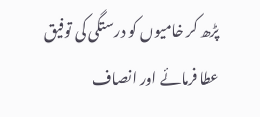پڑھ کر خامیوں کو درستگی کی توفیق عطا فرمائے اور انصاف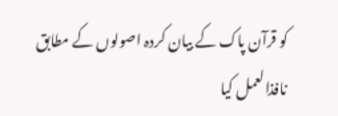کو قرآن پاک کے بیان کردہ اصولوں کے مطابق نافذالعمل کیا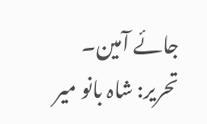جائے آمین۔
تحریر: شاہ بانو میر